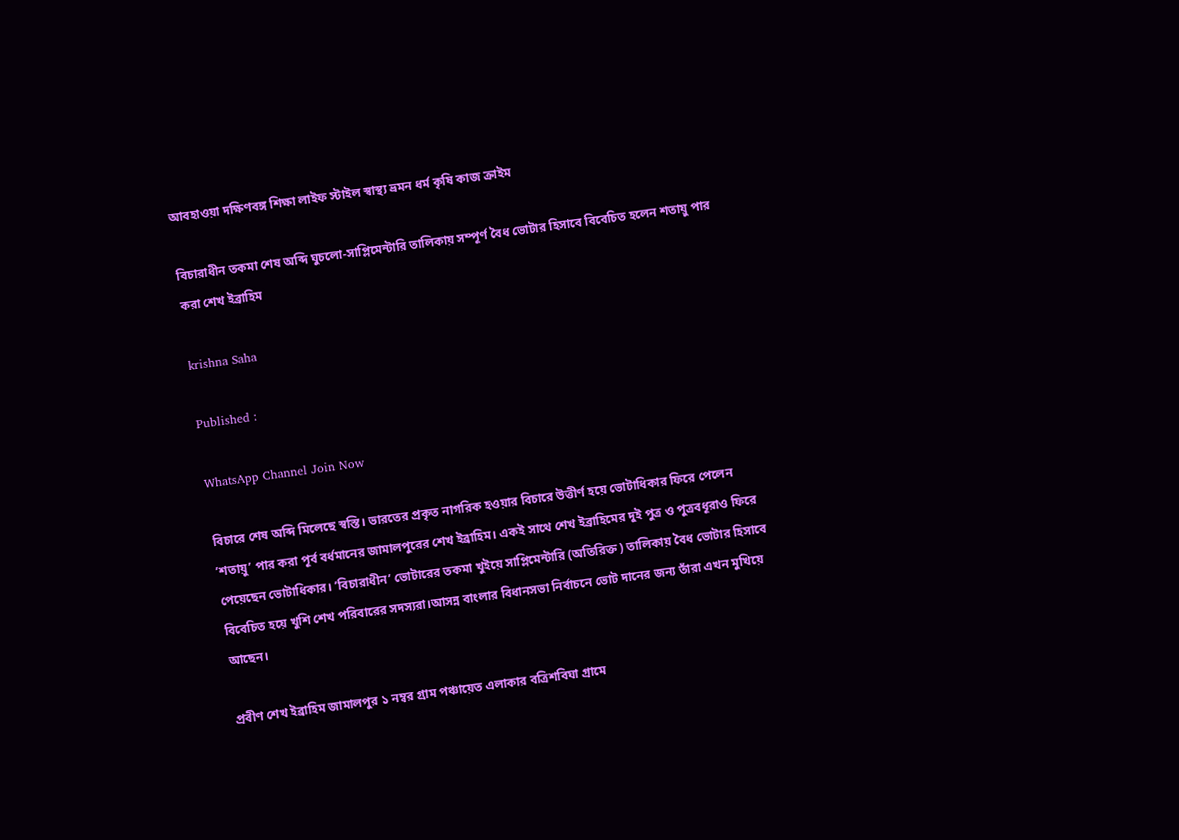আবহাওয়া দক্ষিণবঙ্গ শিক্ষা লাইফ স্টাইল স্বাস্থ্য ভ্রমন ধর্ম কৃষি কাজ ক্রাইম

বিচারাধীন তকমা শেষ অব্দি ঘুচলো-সাপ্লিমেন্টারি তালিকায় সম্পূর্ণ বৈধ ভোটার হিসাবে বিবেচিত হলেন শতায়ু পার করা শেখ ইব্রাহিম

krishna Saha

Published :

WhatsApp Channel Join Now

বিচারে শেষ অব্দি মিলেছে স্বস্তি। ভারতের প্রকৃত নাগরিক হওয়ার বিচারে উত্তীর্ণ হয়ে ভোটাধিকার ফিরে পেলেন ’শতায়ু’ পার করা পূর্ব বর্ধমানের জামালপুরের শেখ ইব্রাহিম। একই সাথে শেখ ইব্রাহিমের দুই পুত্র ও পুত্রবধূরাও ফিরে পেয়েছেন ভোটাধিকার। ’বিচারাধীন’ ভোটারের তকমা খুইয়ে সাপ্লিমেন্টারি (অতিরিক্ত ) তালিকায় বৈধ ভোটার হিসাবে বিবেচিত হয়ে খুশি শেখ পরিবারের সদস্যরা।আসন্ন বাংলার বিধানসভা নির্বাচনে ভোট দানের জন্য তাঁরা এখন মুখিয়ে আছেন।

প্রবীণ শেখ ইব্রাহিম জামালপুর ১ নম্বর গ্রাম পঞ্চায়েত এলাকার বত্রিশবিঘা গ্রামে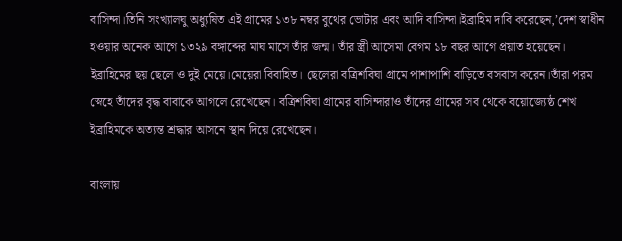বাসিন্দা।তিনি সংখ্যালঘু অধ্যুষিত এই গ্রামের ১৩৮ নম্বর বুথের ভোটার এবং আদি বাসিন্দা।ইব্রাহিম দাবি করেছেন,’দেশ স্বাধীন হওয়ার অনেক আগে ১৩২৯ বঙ্গাব্দের মাঘ মাসে তাঁর জন্ম। তাঁর স্ত্রী আসেমা বেগম ১৮ বছর আগে প্রয়াত হয়েছেন। ইব্রাহিমের ছয় ছেলে ও দুই মেয়ে।মেয়েরা বিবাহিত। ছেলেরা বত্রিশবিঘা গ্রামে পাশাপাশি বাড়িতে বসবাস করেন।তাঁরা পরম স্নেহে তাঁদের বৃদ্ধ বাবাকে আগলে রেখেছেন। বত্রিশবিঘা গ্রামের বাসিন্দারাও তাঁদের গ্রামের সব থেকে বয়োজ্যেষ্ঠ শেখ ইব্রাহিমকে অত্যন্ত শ্রদ্ধার আসনে স্থান দিয়ে রেখেছেন।

বাংলায়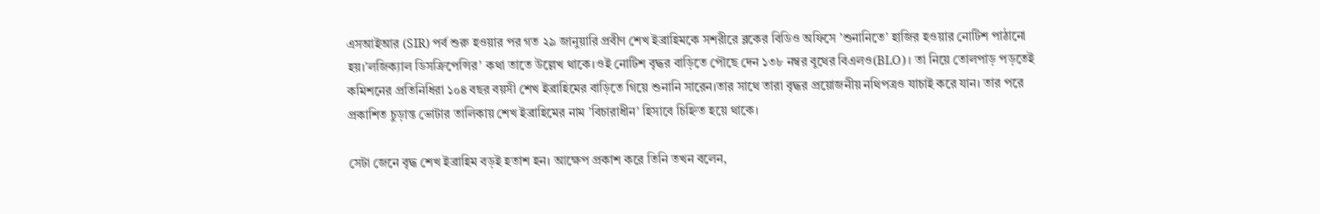এসআইআর (SIR) পর্ব শুরু হওয়ার পর গত ২৯ জানুয়ারি প্রবীণ শেখ ইব্রাহিমকে সশরীরে ব্লকের বিডিও অফিসে ’শুনানিতে’ হাজির হওয়ার নোটিশ পাঠানো হয়।’লজিক্যাল ডিসক্রিপেন্সির’ কথা তাতে উল্লেখ থাকে।ওই নোটিশ বৃদ্ধর বাড়িতে পৌছে দেন ১৩৮ নম্বর বুথের বিএলও(BLO)। তা নিয়ে তোলপাড় পড়তেই কমিশনের প্রতিনিধিরা ১০৪ বছর বয়সী শেখ ইব্রাহিমের বাড়িতে গিয়ে শুনানি সারেন।তার সাথে তারা বৃদ্ধর প্রয়োজনীয় নথিপত্রও যাচাই করে যান। তার পরে প্রকাশিত চুড়ান্ত ভোটার তালিকায় শেখ ইব্রাহিমের নাম ’বিচারাধীন’ হিসাবে চিহ্নিত হয়ে থাকে।

সেটা জেনে বৃদ্ধ শেখ ইব্রাহিম বড়ই হতাশ হন। আক্ষেপ প্রকাশ করে তিনি তখন বলেন,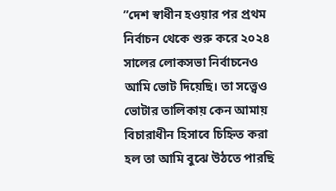”দেশ স্বাধীন হওয়ার পর প্রথম নির্বাচন থেকে শুরু করে ২০২৪ সালের লোকসভা নির্বাচনেও আমি ভোট দিয়েছি। তা সত্ত্বেও ভোটার তালিকায় কেন আমায় বিচারাধীন হিসাবে চিহ্নিত করা হল তা আমি বুঝে উঠতে পারছি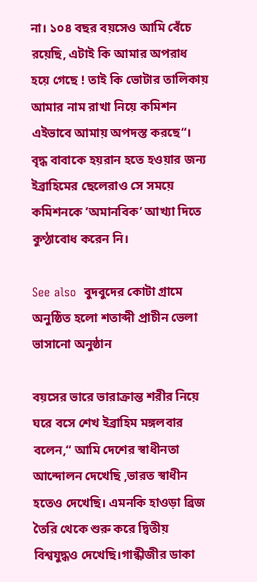না। ১০৪ বছর বয়সেও আমি বেঁচে রয়েছি, এটাই কি আমার অপরাধ হয়ে গেছে ! তাই কি ভোটার তালিকায় আমার নাম রাখা নিয়ে কমিশন এইভাবে আমায় অপদস্ত করছে“। বৃদ্ধ বাবাকে হয়রান হতে হওয়ার জন্য ইব্রাহিমের ছেলেরাও সে সময়ে কমিশনকে ’অমানবিক’ আখ্যা দিতে কুণ্ঠাবোধ করেন নি।

See also  বুদবুদের কোটা গ্রামে অনুষ্ঠিত হলো শতাব্দী প্রাচীন ভেলা ভাসানো অনুষ্ঠান

বয়সের ভারে ভারাক্রান্ত শরীর নিয়ে ঘরে বসে শেখ ইব্রাহিম মঙ্গলবার বলেন,“ আমি দেশের স্বাধীনতা আন্দোলন দেখেছি ,ভারত স্বাধীন হতেও দেখেছি। এমনকি হাওড়া ব্রিজ তৈরি থেকে শুরু করে দ্বিতীয় বিশ্বযুদ্ধও দেখেছি।গান্ধীজীর ডাকা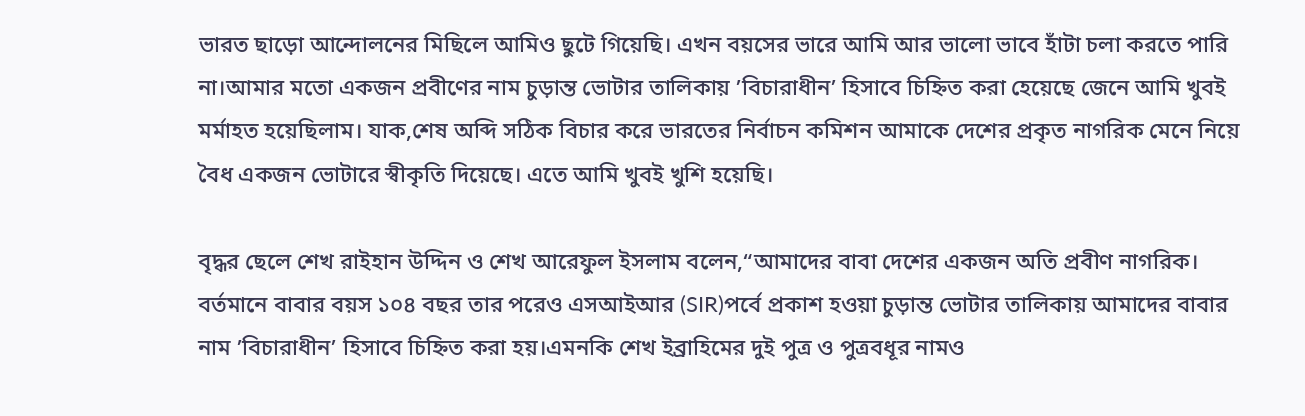ভারত ছাড়ো আন্দোলনের মিছিলে আমিও ছুটে গিয়েছি। এখন বয়সের ভারে আমি আর ভালো ভাবে হাঁটা চলা করতে পারি না।আমার মতো একজন প্রবীণের নাম চুড়ান্ত ভোটার তালিকায় ’বিচারাধীন’ হিসাবে চিহ্নিত করা হেয়েছে জেনে আমি খুবই মর্মাহত হয়েছিলাম। যাক,শেষ অব্দি সঠিক বিচার করে ভারতের নির্বাচন কমিশন আমাকে দেশের প্রকৃত নাগরিক মেনে নিয়ে বৈধ একজন ভোটারে স্বীকৃতি দিয়েছে। এতে আমি খুবই খুশি হয়েছি।

বৃদ্ধর ছেলে শেখ রাইহান উদ্দিন ও শেখ আরেফুল ইসলাম বলেন,“আমাদের বাবা দেশের একজন অতি প্রবীণ নাগরিক। বর্তমানে বাবার বয়স ১০৪ বছর তার পরেও এসআইআর (SIR)পর্বে প্রকাশ হওয়া চুড়ান্ত ভোটার তালিকায় আমাদের বাবার নাম ’বিচারাধীন’ হিসাবে চিহ্নিত করা হয়।এমনকি শেখ ইব্রাহিমের দুই পুত্র ও পুত্রবধূর নামও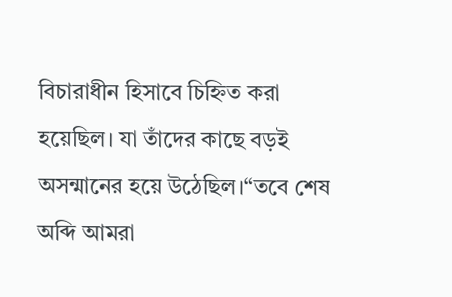বিচারাধীন হিসাবে চিহ্নিত করা হয়েছিল। যা তাঁদের কাছে বড়ই অসন্মানের হয়ে উঠেছিল।“তবে শেষ অব্দি আমরা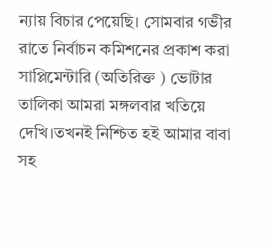ন্যায় বিচার পেয়েছি। সোমবার গভীর রাতে নির্বাচন কমিশনের প্রকাশ করা সাপ্লিমেন্টারি (অতিরিক্ত ) ভোটার তালিকা আমরা মঙ্গলবার খতিয়ে দেখি।তখনই নিশ্চিত হই আমার বাবা সহ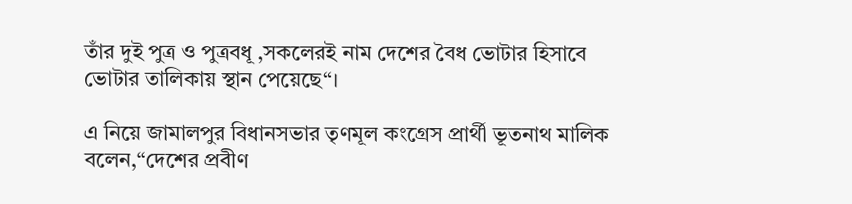তাঁর দুই পুত্র ও পুত্রবধূ ,সকলেরই নাম দেশের বৈধ ভোটার হিসাবে ভোটার তালিকায় স্থান পেয়েছে“।

এ নিয়ে জামালপুর বিধানসভার তৃণমূল কংগ্রেস প্রার্থী ভূতনাথ মালিক বলেন,“দেশের প্রবীণ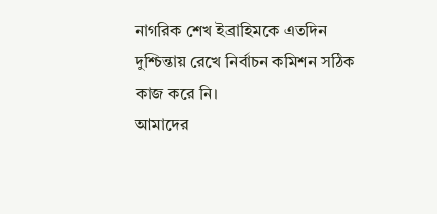নাগরিক শেখ ইব্রাহিমকে এতদিন দুশ্চিন্তায় রেখে নির্বাচন কমিশন সঠিক কাজ করে নি।
আমাদের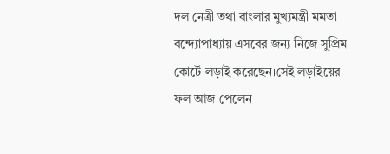দল নেত্রী তথা বাংলার মুখ্যমন্ত্রী মমতা বন্দ্যোপাধ্যায় এসবের জন্য নিজে সুপ্রিম কোর্টে লড়াই করেছেন।সেই লড়াইয়ের ফল আজ পেলেন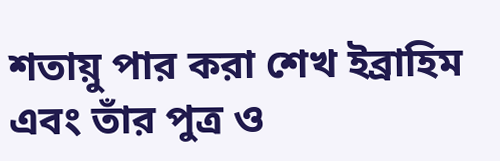শতায়ু পার করা শেখ ইব্রাহিম এবং তাঁর পুত্র ও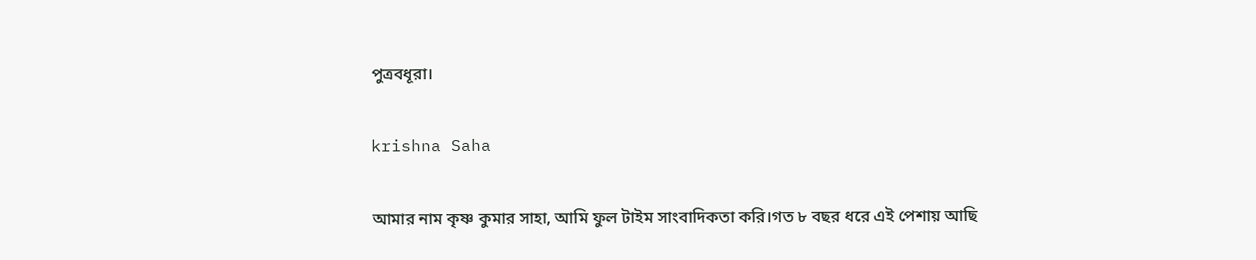পুত্রবধূরা।

krishna Saha

আমার নাম কৃষ্ণ কুমার সাহা, আমি ফুল টাইম সাংবাদিকতা করি।গত ৮ বছর ধরে এই পেশায় আছি